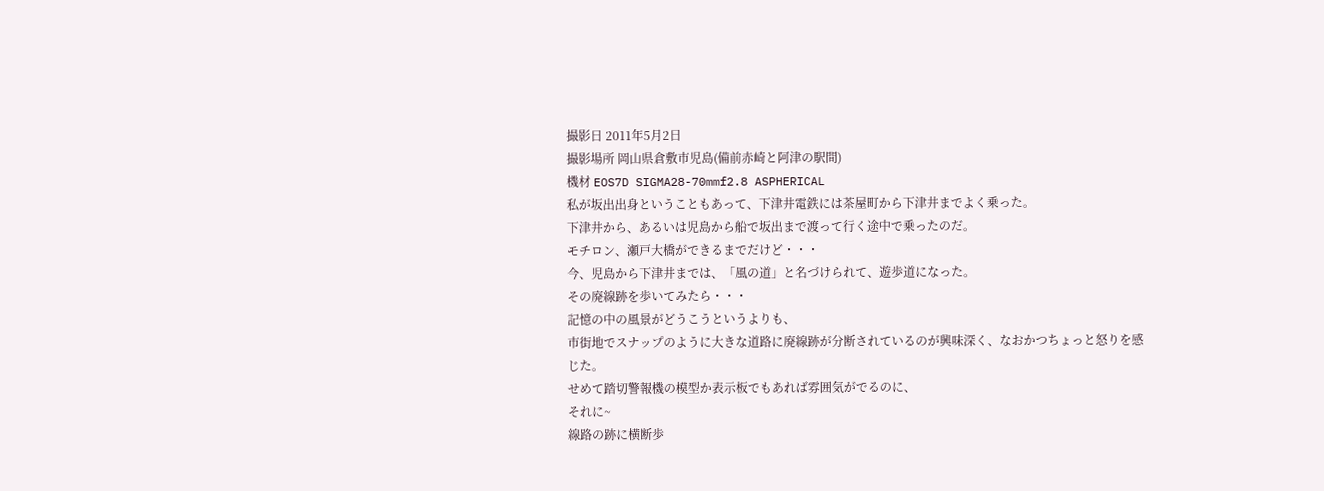撮影日 2011年5月2日
撮影場所 岡山県倉敷市児島(備前赤崎と阿津の駅間)
機材 EOS7D SIGMA28-70mmf2.8 ASPHERICAL
私が坂出出身ということもあって、下津井電鉄には茶屋町から下津井までよく乗った。
下津井から、あるいは児島から船で坂出まで渡って行く途中で乗ったのだ。
モチロン、瀬戸大橋ができるまでだけど・・・
今、児島から下津井までは、「風の道」と名づけられて、遊歩道になった。
その廃線跡を歩いてみたら・・・
記憶の中の風景がどうこうというよりも、
市街地でスナップのように大きな道路に廃線跡が分断されているのが興味深く、なおかつちょっと怒りを感じた。
せめて踏切警報機の模型か表示板でもあれば雰囲気がでるのに、
それに~
線路の跡に横断歩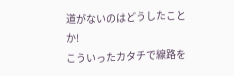道がないのはどうしたことか!
こういったカタチで線路を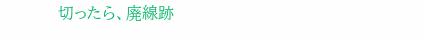切ったら、廃線跡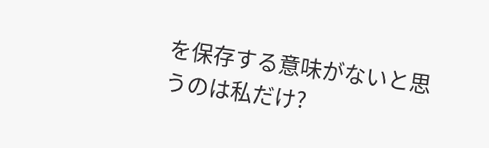を保存する意味がないと思うのは私だけ?